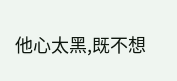他心太黑,既不想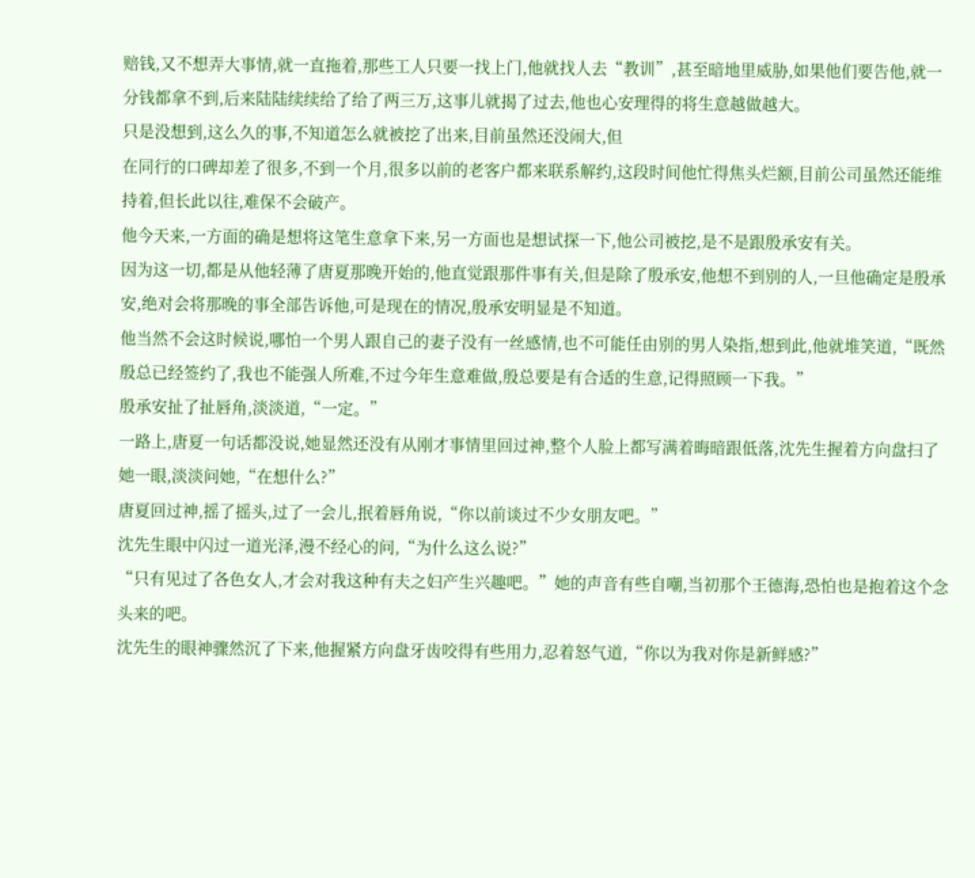赔钱,又不想弄大事情,就一直拖着,那些工人只要一找上门,他就找人去“教训”,甚至暗地里威胁,如果他们要告他,就一分钱都拿不到,后来陆陆续续给了给了两三万,这事儿就揭了过去,他也心安理得的将生意越做越大。
只是没想到,这么久的事,不知道怎么就被挖了出来,目前虽然还没闹大,但
在同行的口碑却差了很多,不到一个月,很多以前的老客户都来联系解约,这段时间他忙得焦头烂额,目前公司虽然还能维持着,但长此以往,难保不会破产。
他今天来,一方面的确是想将这笔生意拿下来,另一方面也是想试探一下,他公司被挖,是不是跟殷承安有关。
因为这一切,都是从他轻薄了唐夏那晚开始的,他直觉跟那件事有关,但是除了殷承安,他想不到别的人,一旦他确定是殷承安,绝对会将那晚的事全部告诉他,可是现在的情况,殷承安明显是不知道。
他当然不会这时候说,哪怕一个男人跟自己的妻子没有一丝感情,也不可能任由别的男人染指,想到此,他就堆笑道,“既然殷总已经签约了,我也不能强人所难,不过今年生意难做,殷总要是有合适的生意,记得照顾一下我。”
殷承安扯了扯唇角,淡淡道,“一定。”
一路上,唐夏一句话都没说,她显然还没有从刚才事情里回过神,整个人脸上都写满着晦暗跟低落,沈先生握着方向盘扫了她一眼,淡淡问她,“在想什么?”
唐夏回过神,摇了摇头,过了一会儿,抿着唇角说,“你以前谈过不少女朋友吧。”
沈先生眼中闪过一道光泽,漫不经心的问,“为什么这么说?”
“只有见过了各色女人,才会对我这种有夫之妇产生兴趣吧。”她的声音有些自嘲,当初那个王德海,恐怕也是抱着这个念头来的吧。
沈先生的眼神骤然沉了下来,他握紧方向盘牙齿咬得有些用力,忍着怒气道,“你以为我对你是新鲜感?”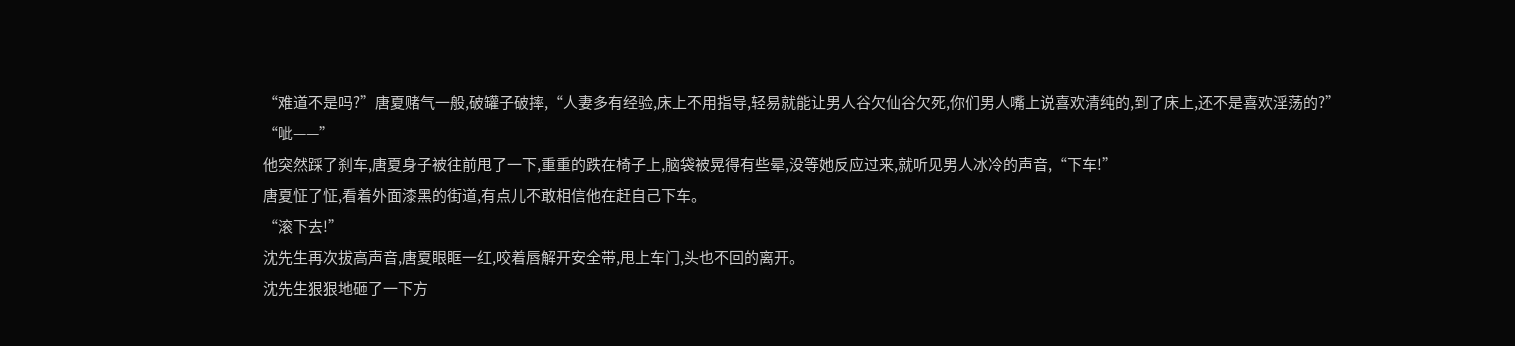“难道不是吗?”唐夏赌气一般,破罐子破摔,“人妻多有经验,床上不用指导,轻易就能让男人谷欠仙谷欠死,你们男人嘴上说喜欢清纯的,到了床上,还不是喜欢淫荡的?”
“呲——”
他突然踩了刹车,唐夏身子被往前甩了一下,重重的跌在椅子上,脑袋被晃得有些晕,没等她反应过来,就听见男人冰冷的声音,“下车!”
唐夏怔了怔,看着外面漆黑的街道,有点儿不敢相信他在赶自己下车。
“滚下去!”
沈先生再次拔高声音,唐夏眼眶一红,咬着唇解开安全带,甩上车门,头也不回的离开。
沈先生狠狠地砸了一下方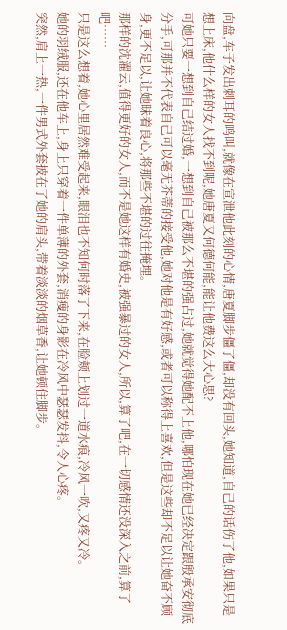向盘,车子发出刺耳的鸣叫,就像在宣泄他此刻的心情,唐夏脚步僵了僵,却没有回头,她知道,自己的话伤了他,如果只是想上床,他什么样的女人找不到呢,她唐夏又何德何能,能让他费这么大心思?
可她只要一想到自己结过婚,一想到自己被那么不堪的强占过,她就觉得她配不上他,哪怕现在她已经决定跟殷承安彻底分手,可那并不代表自己可以毫无芥蒂的接受他,她对他是有好感,或者可以称得上喜欢,但是这些却不足以让她奋不顾身,更不足以,让她昧着良心,将那些不堪的过往掩埋。
那样的沈濯云,值得更好的女人,而不是她这样有婚史,被强暴过的女人,所以,算了吧,在一切感情还没深入之前,算了吧……
只是这么想着,她心里居然难受起来,眼泪也不知何时落了下来,在脸颊上划过一道水痕,冷风一吹,又疼又冷。
她的羽绒服,还在他车上,身上只穿着一件单薄的外套,消瘦的身影在冷风中瑟瑟发抖,令人心疼。
突然,肩上一热,一件男式外套披在了她的肩头,带着淡淡的烟草香,让她顿住脚步。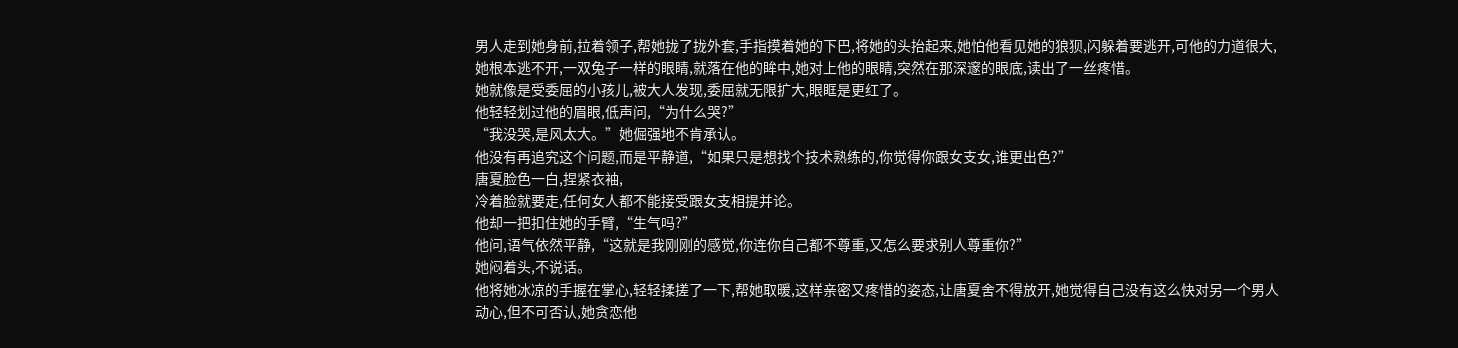男人走到她身前,拉着领子,帮她拢了拢外套,手指摸着她的下巴,将她的头抬起来,她怕他看见她的狼狈,闪躲着要逃开,可他的力道很大,她根本逃不开,一双兔子一样的眼睛,就落在他的眸中,她对上他的眼睛,突然在那深邃的眼底,读出了一丝疼惜。
她就像是受委屈的小孩儿,被大人发现,委屈就无限扩大,眼眶是更红了。
他轻轻划过他的眉眼,低声问,“为什么哭?”
“我没哭,是风太大。”她倔强地不肯承认。
他没有再追究这个问题,而是平静道,“如果只是想找个技术熟练的,你觉得你跟女支女,谁更出色?”
唐夏脸色一白,捏紧衣袖,
冷着脸就要走,任何女人都不能接受跟女支相提并论。
他却一把扣住她的手臂,“生气吗?”
他问,语气依然平静,“这就是我刚刚的感觉,你连你自己都不尊重,又怎么要求别人尊重你?”
她闷着头,不说话。
他将她冰凉的手握在掌心,轻轻揉搓了一下,帮她取暖,这样亲密又疼惜的姿态,让唐夏舍不得放开,她觉得自己没有这么快对另一个男人动心,但不可否认,她贪恋他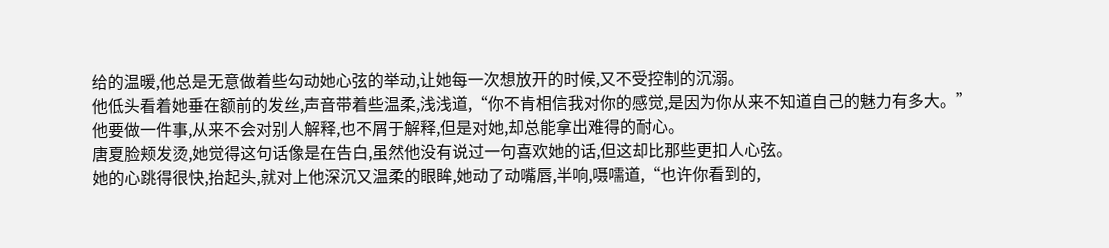给的温暖,他总是无意做着些勾动她心弦的举动,让她每一次想放开的时候,又不受控制的沉溺。
他低头看着她垂在额前的发丝,声音带着些温柔,浅浅道,“你不肯相信我对你的感觉,是因为你从来不知道自己的魅力有多大。”
他要做一件事,从来不会对别人解释,也不屑于解释,但是对她,却总能拿出难得的耐心。
唐夏脸颊发烫,她觉得这句话像是在告白,虽然他没有说过一句喜欢她的话,但这却比那些更扣人心弦。
她的心跳得很快,抬起头,就对上他深沉又温柔的眼眸,她动了动嘴唇,半响,嗫嚅道,“也许你看到的,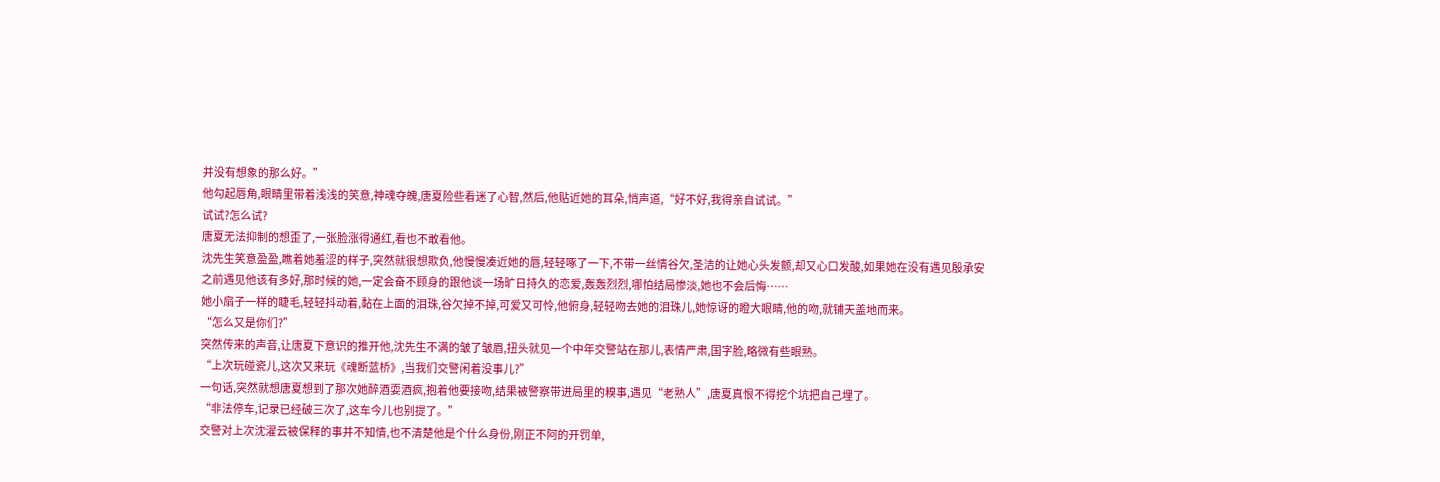并没有想象的那么好。”
他勾起唇角,眼睛里带着浅浅的笑意,神魂夺魄,唐夏险些看迷了心智,然后,他贴近她的耳朵,悄声道,“好不好,我得亲自试试。”
试试?怎么试?
唐夏无法抑制的想歪了,一张脸涨得通红,看也不敢看他。
沈先生笑意盈盈,瞧着她羞涩的样子,突然就很想欺负,他慢慢凑近她的唇,轻轻啄了一下,不带一丝情谷欠,圣洁的让她心头发颤,却又心口发酸,如果她在没有遇见殷承安之前遇见他该有多好,那时候的她,一定会奋不顾身的跟他谈一场旷日持久的恋爱,轰轰烈烈,哪怕结局惨淡,她也不会后悔……
她小扇子一样的睫毛,轻轻抖动着,黏在上面的泪珠,谷欠掉不掉,可爱又可怜,他俯身,轻轻吻去她的泪珠儿,她惊讶的瞪大眼睛,他的吻,就铺天盖地而来。
“怎么又是你们?”
突然传来的声音,让唐夏下意识的推开他,沈先生不满的皱了皱眉,扭头就见一个中年交警站在那儿,表情严肃,国字脸,略微有些眼熟。
“上次玩碰瓷儿,这次又来玩《魂断蓝桥》,当我们交警闲着没事儿?”
一句话,突然就想唐夏想到了那次她醉酒耍酒疯,抱着他要接吻,结果被警察带进局里的糗事,遇见“老熟人”,唐夏真恨不得挖个坑把自己埋了。
“非法停车,记录已经破三次了,这车今儿也别提了。”
交警对上次沈濯云被保释的事并不知情,也不清楚他是个什么身份,刚正不阿的开罚单,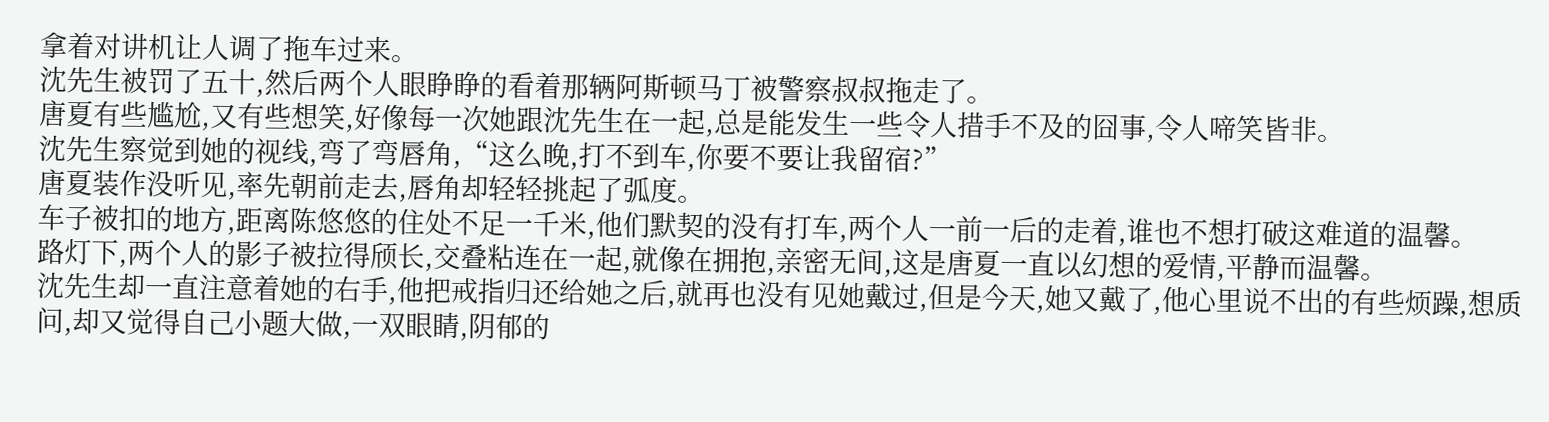拿着对讲机让人调了拖车过来。
沈先生被罚了五十,然后两个人眼睁睁的看着那辆阿斯顿马丁被警察叔叔拖走了。
唐夏有些尴尬,又有些想笑,好像每一次她跟沈先生在一起,总是能发生一些令人措手不及的囧事,令人啼笑皆非。
沈先生察觉到她的视线,弯了弯唇角,“这么晚,打不到车,你要不要让我留宿?”
唐夏装作没听见,率先朝前走去,唇角却轻轻挑起了弧度。
车子被扣的地方,距离陈悠悠的住处不足一千米,他们默契的没有打车,两个人一前一后的走着,谁也不想打破这难道的温馨。
路灯下,两个人的影子被拉得颀长,交叠粘连在一起,就像在拥抱,亲密无间,这是唐夏一直以幻想的爱情,平静而温馨。
沈先生却一直注意着她的右手,他把戒指归还给她之后,就再也没有见她戴过,但是今天,她又戴了,他心里说不出的有些烦躁,想质问,却又觉得自己小题大做,一双眼睛,阴郁的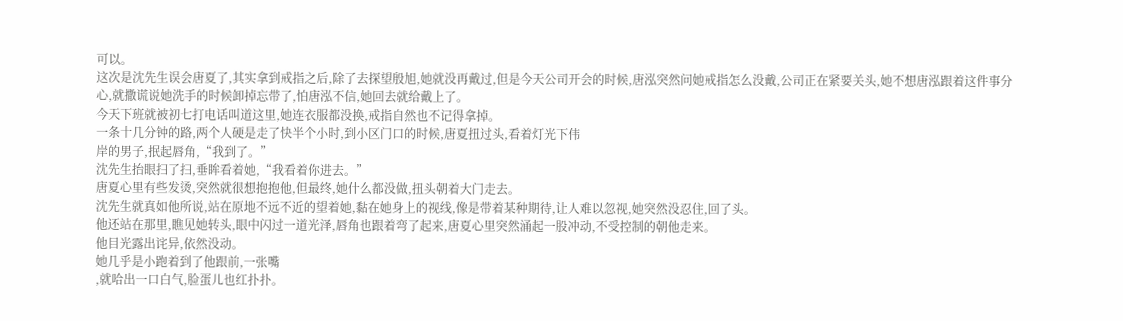可以。
这次是沈先生误会唐夏了,其实拿到戒指之后,除了去探望殷旭,她就没再戴过,但是今天公司开会的时候,唐泓突然问她戒指怎么没戴,公司正在紧要关头,她不想唐泓跟着这件事分心,就撒谎说她洗手的时候卸掉忘带了,怕唐泓不信,她回去就给戴上了。
今天下班就被初七打电话叫道这里,她连衣服都没换,戒指自然也不记得拿掉。
一条十几分钟的路,两个人硬是走了快半个小时,到小区门口的时候,唐夏扭过头,看着灯光下伟
岸的男子,抿起唇角,“我到了。”
沈先生抬眼扫了扫,垂眸看着她,“我看着你进去。”
唐夏心里有些发烫,突然就很想抱抱他,但最终,她什么都没做,扭头朝着大门走去。
沈先生就真如他所说,站在原地不远不近的望着她,黏在她身上的视线,像是带着某种期待,让人难以忽视,她突然没忍住,回了头。
他还站在那里,瞧见她转头,眼中闪过一道光泽,唇角也跟着弯了起来,唐夏心里突然涌起一股冲动,不受控制的朝他走来。
他目光露出诧异,依然没动。
她几乎是小跑着到了他跟前,一张嘴
,就哈出一口白气,脸蛋儿也红扑扑。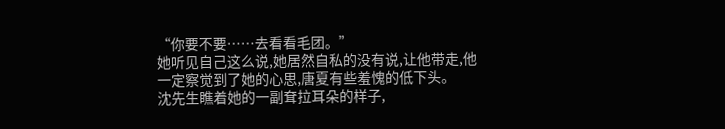“你要不要……去看看毛团。”
她听见自己这么说,她居然自私的没有说,让他带走,他一定察觉到了她的心思,唐夏有些羞愧的低下头。
沈先生瞧着她的一副耷拉耳朵的样子,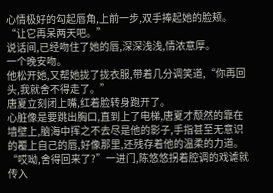心情极好的勾起唇角,上前一步,双手捧起她的脸颊。
“让它再呆两天吧。”
说话间,已经吻住了她的唇,深深浅浅,情浓意厚。
一个晚安吻。
他松开她,又帮她拢了拢衣服,带着几分调笑道,“你再回头,我就舍不得走了。”
唐夏立刻闭上嘴,红着脸转身跑开了。
心脏像是要跳出胸口,直到上了电梯,唐夏才颓然的靠在墙壁上,脑海中挥之不去尽是他的影子,手指甚至无意识的覆上自己的唇,好像那里,还残存着他的温柔的力道。
“哎呦,舍得回来了?”一进门,陈悠悠拐着腔调的戏谑就传入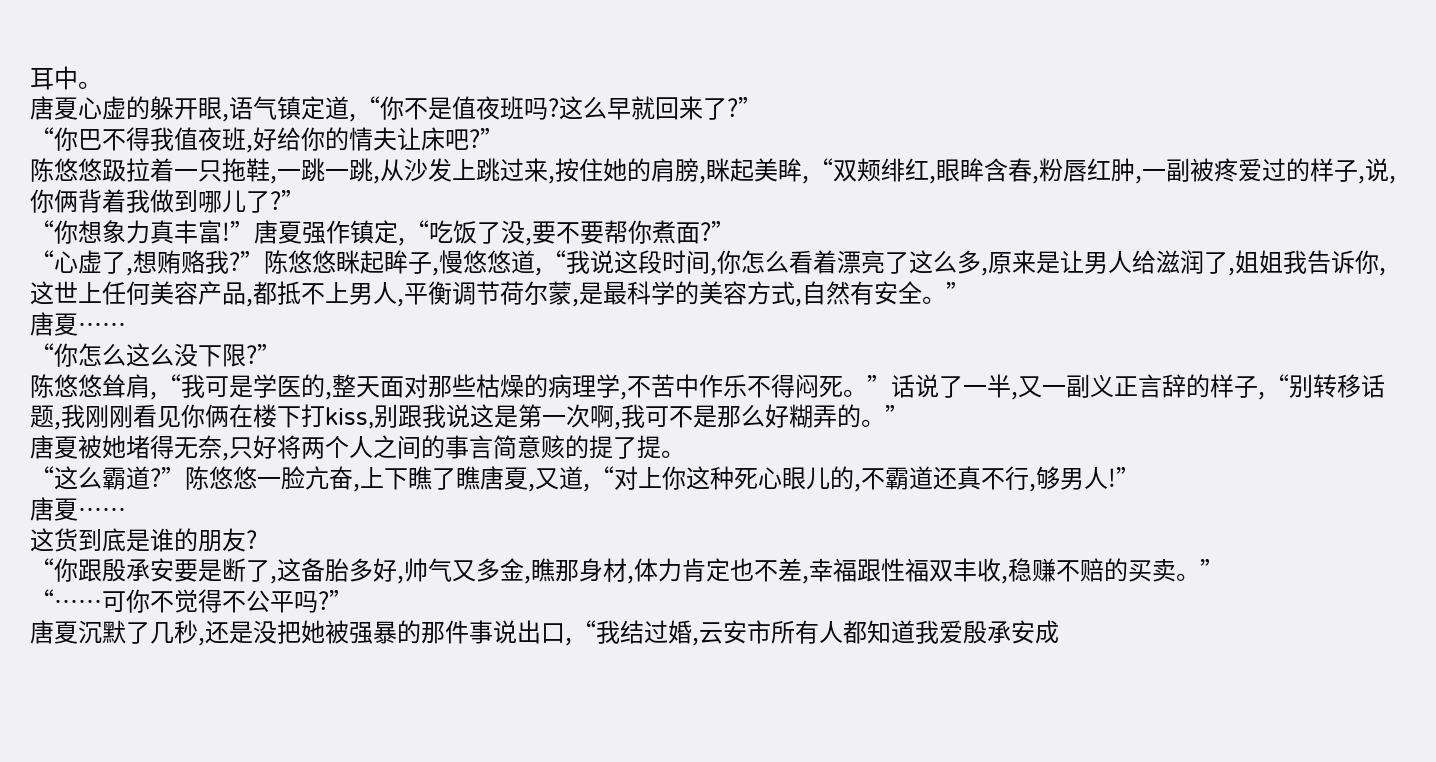耳中。
唐夏心虚的躲开眼,语气镇定道,“你不是值夜班吗?这么早就回来了?”
“你巴不得我值夜班,好给你的情夫让床吧?”
陈悠悠趿拉着一只拖鞋,一跳一跳,从沙发上跳过来,按住她的肩膀,眯起美眸,“双颊绯红,眼眸含春,粉唇红肿,一副被疼爱过的样子,说,你俩背着我做到哪儿了?”
“你想象力真丰富!”唐夏强作镇定,“吃饭了没,要不要帮你煮面?”
“心虚了,想贿赂我?”陈悠悠眯起眸子,慢悠悠道,“我说这段时间,你怎么看着漂亮了这么多,原来是让男人给滋润了,姐姐我告诉你,这世上任何美容产品,都抵不上男人,平衡调节荷尔蒙,是最科学的美容方式,自然有安全。”
唐夏……
“你怎么这么没下限?”
陈悠悠耸肩,“我可是学医的,整天面对那些枯燥的病理学,不苦中作乐不得闷死。”话说了一半,又一副义正言辞的样子,“别转移话题,我刚刚看见你俩在楼下打kiss,别跟我说这是第一次啊,我可不是那么好糊弄的。”
唐夏被她堵得无奈,只好将两个人之间的事言简意赅的提了提。
“这么霸道?”陈悠悠一脸亢奋,上下瞧了瞧唐夏,又道,“对上你这种死心眼儿的,不霸道还真不行,够男人!”
唐夏……
这货到底是谁的朋友?
“你跟殷承安要是断了,这备胎多好,帅气又多金,瞧那身材,体力肯定也不差,幸福跟性福双丰收,稳赚不赔的买卖。”
“……可你不觉得不公平吗?”
唐夏沉默了几秒,还是没把她被强暴的那件事说出口,“我结过婚,云安市所有人都知道我爱殷承安成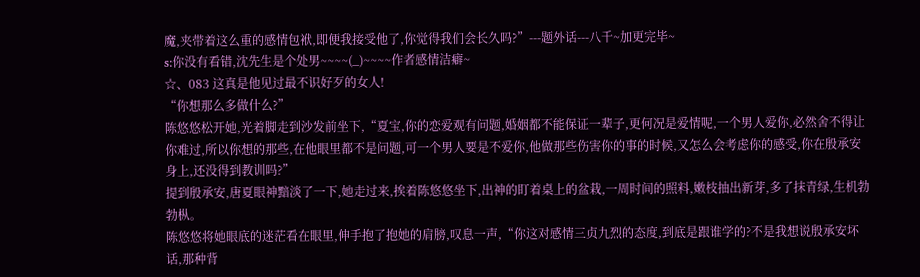魔,夹带着这么重的感情包袱,即便我接受他了,你觉得我们会长久吗?”---题外话---八千~加更完毕~
s:你没有看错,沈先生是个处男~~~~(_)~~~~作者感情洁癖~
☆、083 这真是他见过最不识好歹的女人!
“你想那么多做什么?”
陈悠悠松开她,光着脚走到沙发前坐下,“夏宝,你的恋爱观有问题,婚姻都不能保证一辈子,更何况是爱情呢,一个男人爱你,必然舍不得让你难过,所以你想的那些,在他眼里都不是问题,可一个男人要是不爱你,他做那些伤害你的事的时候,又怎么会考虑你的感受,你在殷承安身上,还没得到教训吗?”
提到殷承安,唐夏眼神黯淡了一下,她走过来,挨着陈悠悠坐下,出神的盯着桌上的盆栽,一周时间的照料,嫩枝抽出新芽,多了抹青绿,生机勃勃枞。
陈悠悠将她眼底的迷茫看在眼里,伸手抱了抱她的肩膀,叹息一声,“你这对感情三贞九烈的态度,到底是跟谁学的?不是我想说殷承安坏话,那种背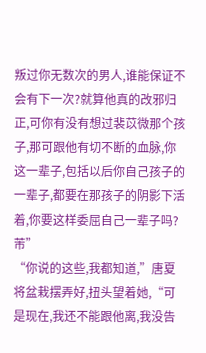叛过你无数次的男人,谁能保证不会有下一次?就算他真的改邪归正,可你有没有想过裴苡微那个孩子,那可跟他有切不断的血脉,你这一辈子,包括以后你自己孩子的一辈子,都要在那孩子的阴影下活着,你要这样委屈自己一辈子吗?芾”
“你说的这些,我都知道,”唐夏将盆栽摆弄好,扭头望着她,“可是现在,我还不能跟他离,我没告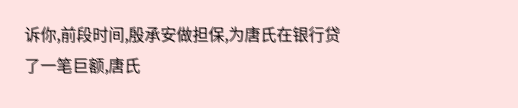诉你,前段时间,殷承安做担保,为唐氏在银行贷了一笔巨额,唐氏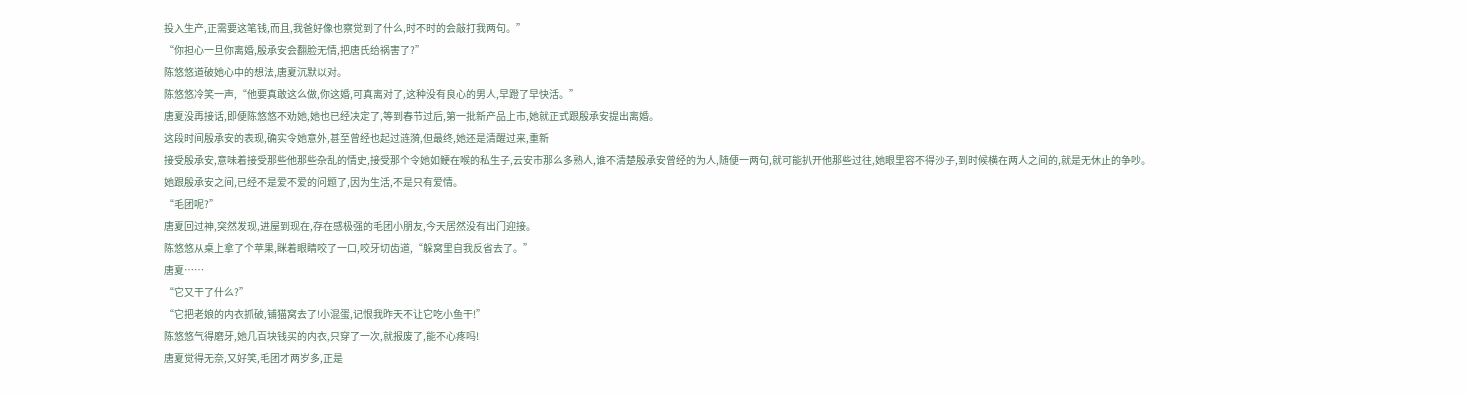投入生产,正需要这笔钱,而且,我爸好像也察觉到了什么,时不时的会敲打我两句。”
“你担心一旦你离婚,殷承安会翻脸无情,把唐氏给祸害了?”
陈悠悠道破她心中的想法,唐夏沉默以对。
陈悠悠冷笑一声,“他要真敢这么做,你这婚,可真离对了,这种没有良心的男人,早蹬了早快活。”
唐夏没再接话,即便陈悠悠不劝她,她也已经决定了,等到春节过后,第一批新产品上市,她就正式跟殷承安提出离婚。
这段时间殷承安的表现,确实令她意外,甚至曾经也起过涟漪,但最终,她还是清醒过来,重新
接受殷承安,意味着接受那些他那些杂乱的情史,接受那个令她如鲠在喉的私生子,云安市那么多熟人,谁不清楚殷承安曾经的为人,随便一两句,就可能扒开他那些过往,她眼里容不得沙子,到时候横在两人之间的,就是无休止的争吵。
她跟殷承安之间,已经不是爱不爱的问题了,因为生活,不是只有爱情。
“毛团呢?”
唐夏回过神,突然发现,进屋到现在,存在感极强的毛团小朋友,今天居然没有出门迎接。
陈悠悠从桌上拿了个苹果,眯着眼睛咬了一口,咬牙切齿道,“躲窝里自我反省去了。”
唐夏……
“它又干了什么?”
“它把老娘的内衣抓破,铺猫窝去了!小混蛋,记恨我昨天不让它吃小鱼干!”
陈悠悠气得磨牙,她几百块钱买的内衣,只穿了一次,就报废了,能不心疼吗!
唐夏觉得无奈,又好笑,毛团才两岁多,正是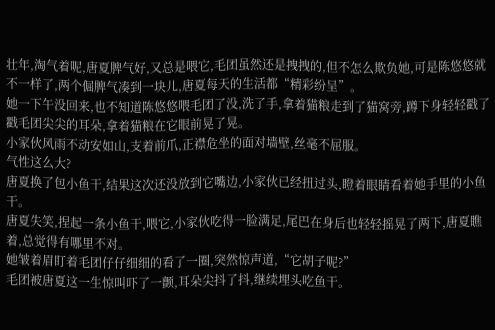壮年,淘气着呢,唐夏脾气好,又总是喂它,毛团虽然还是拽拽的,但不怎么欺负她,可是陈悠悠就不一样了,两个倔脾气凑到一块儿,唐夏每天的生活都“精彩纷呈”。
她一下午没回来,也不知道陈悠悠喂毛团了没,洗了手,拿着猫粮走到了猫窝旁,蹲下身轻轻戳了戳毛团尖尖的耳朵,拿着猫粮在它眼前晃了晃。
小家伙风雨不动安如山,支着前爪,正襟危坐的面对墙壁,丝毫不屈服。
气性这么大?
唐夏换了包小鱼干,结果这次还没放到它嘴边,小家伙已经扭过头,瞪着眼睛看着她手里的小鱼干。
唐夏失笑,捏起一条小鱼干,喂它,小家伙吃得一脸满足,尾巴在身后也轻轻摇晃了两下,唐夏瞧着,总觉得有哪里不对。
她皱着眉盯着毛团仔仔细细的看了一圈,突然惊声道,“它胡子呢?”
毛团被唐夏这一生惊叫吓了一颤,耳朵尖抖了抖,继续埋头吃鱼干。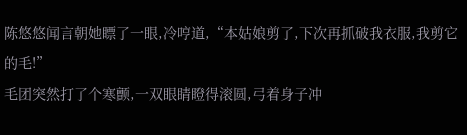陈悠悠闻言朝她瞟了一眼,冷哼道,“本姑娘剪了,下次再抓破我衣服,我剪它的毛!”
毛团突然打了个寒颤,一双眼睛瞪得滚圆,弓着身子冲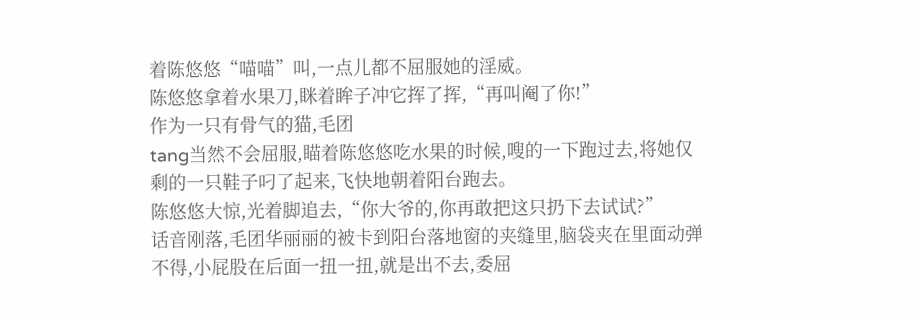着陈悠悠“喵喵”叫,一点儿都不屈服她的淫威。
陈悠悠拿着水果刀,眯着眸子冲它挥了挥,“再叫阉了你!”
作为一只有骨气的猫,毛团
tang当然不会屈服,瞄着陈悠悠吃水果的时候,嗖的一下跑过去,将她仅剩的一只鞋子叼了起来,飞快地朝着阳台跑去。
陈悠悠大惊,光着脚追去,“你大爷的,你再敢把这只扔下去试试?”
话音刚落,毛团华丽丽的被卡到阳台落地窗的夹缝里,脑袋夹在里面动弹不得,小屁股在后面一扭一扭,就是出不去,委屈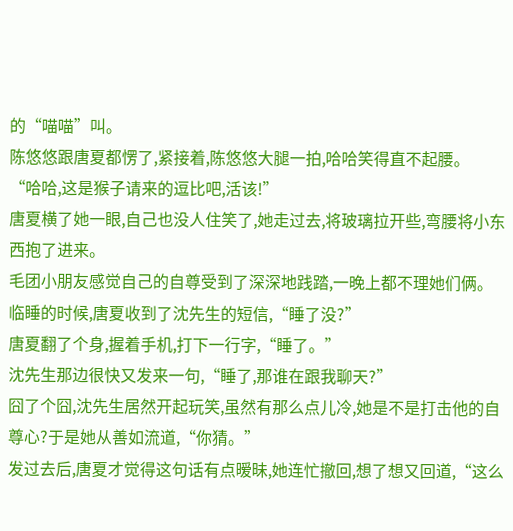的“喵喵”叫。
陈悠悠跟唐夏都愣了,紧接着,陈悠悠大腿一拍,哈哈笑得直不起腰。
“哈哈,这是猴子请来的逗比吧,活该!”
唐夏横了她一眼,自己也没人住笑了,她走过去,将玻璃拉开些,弯腰将小东西抱了进来。
毛团小朋友感觉自己的自尊受到了深深地践踏,一晚上都不理她们俩。
临睡的时候,唐夏收到了沈先生的短信,“睡了没?”
唐夏翻了个身,握着手机,打下一行字,“睡了。”
沈先生那边很快又发来一句,“睡了,那谁在跟我聊天?”
囧了个囧,沈先生居然开起玩笑,虽然有那么点儿冷,她是不是打击他的自尊心?于是她从善如流道,“你猜。”
发过去后,唐夏才觉得这句话有点暧昧,她连忙撤回,想了想又回道,“这么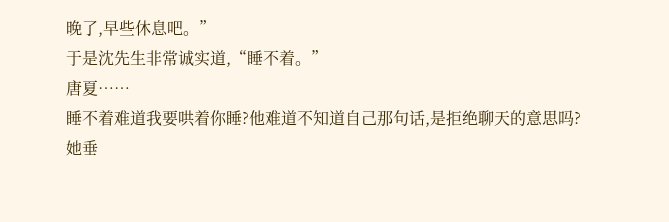晚了,早些休息吧。”
于是沈先生非常诚实道,“睡不着。”
唐夏……
睡不着难道我要哄着你睡?他难道不知道自己那句话,是拒绝聊天的意思吗?
她垂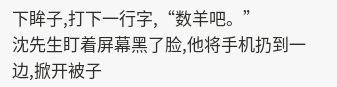下眸子,打下一行字,“数羊吧。”
沈先生盯着屏幕黑了脸,他将手机扔到一边,掀开被子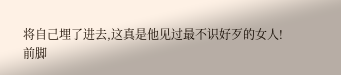将自己埋了进去,这真是他见过最不识好歹的女人!
前脚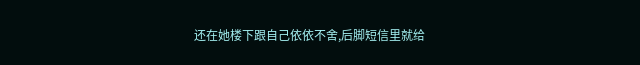还在她楼下跟自己依依不舍,后脚短信里就给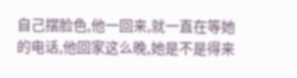自己摆脸色,他一回来,就一直在等她的电话,他回家这么晚,她是不是得来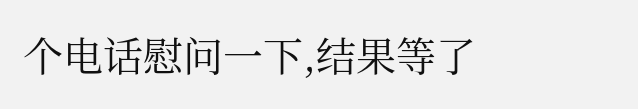个电话慰问一下,结果等了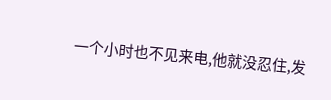一个小时也不见来电,他就没忍住,发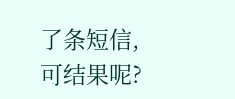了条短信,可结果呢?